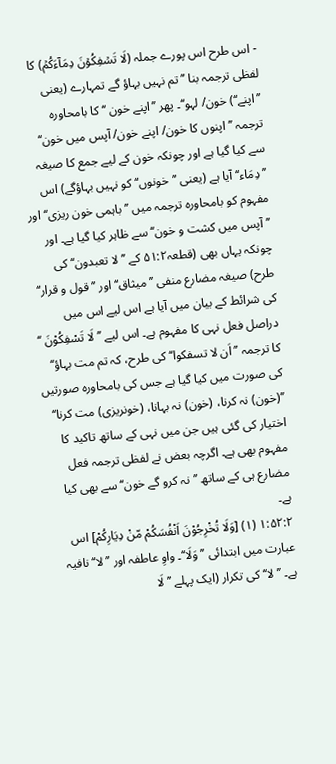- اس طرح اس پورے جملہ (لَا تَسۡفِکُوۡنَ دِمَآءَکُمۡ) کا لفظی ترجمہ بنا ’’تم نہیں بہاؤ گے تمہارے (یعنی ’’اپنے‘‘) خون/ لہو‘‘۔ پھر ’’اپنے خون ‘‘ کا بامحاورہ ترجمہ ’’اپنوں کا خون/ اپنے خون/ آپس میں خون‘‘ سے کیا گیا ہے اور چونکہ خون کے لیے جمع کا صیغہ ’’دِمَاء‘‘ آیا ہے (یعنی ’’خونوں‘‘ کو نہیں بہاؤگے) اس مفہوم کو بامحاورہ ترجمہ میں ’’باہمی خون ریزی‘‘ اور ’’آپس میں کشت و خون‘‘ سے ظاہر کیا گیا ہے۔ اور چونکہ یہاں بھی (قطعہ۵۱:۲ کے ’’لا تعبدون‘‘ کی طرح) صیغہ مضارع منفی ’’میثاق‘‘ اور ’’قول و قرار‘‘ کی شرائط کے بیان میں آیا ہے اس لیے اس میں دراصل فعل نہی کا مفہوم ہے۔ اس لیے ’’ لَا تَسْفِكُوْنَ ‘‘ کا ترجمہ ’’اَن لا تسفکوا‘‘ کی طرح، کہ تم مت بہاؤ‘‘ کی صورت میں کیا گیا ہے جس کی بامحاورہ صورتیں ’’(خون) نہ کرنا، (خون) نہ بہانا، (خونریزی) مت کرنا‘‘ اختیار کی گئی ہیں جن میں نہی کے ساتھ تاکید کا مفہوم بھی ہے۔ اگرچہ بعض نے لفظی ترجمہ فعل مضارع ہی کے ساتھ ’’نہ کرو گے خون‘‘ سے بھی کیا ہے۔
۱:۵۲:۲ (۱) [وَلَا تُخْرِجُوْنَ اَنْفُسَکُمْ مّنْ دِیَارِکُمْ] اس عبارت میں ابتدائی ’’وَلَا‘‘۔ واوِ عاطفہ اور ’’لا‘‘ نافیہ ہے۔ ’’لا‘‘ کی تکرار (ایک پہلے ’’ لَا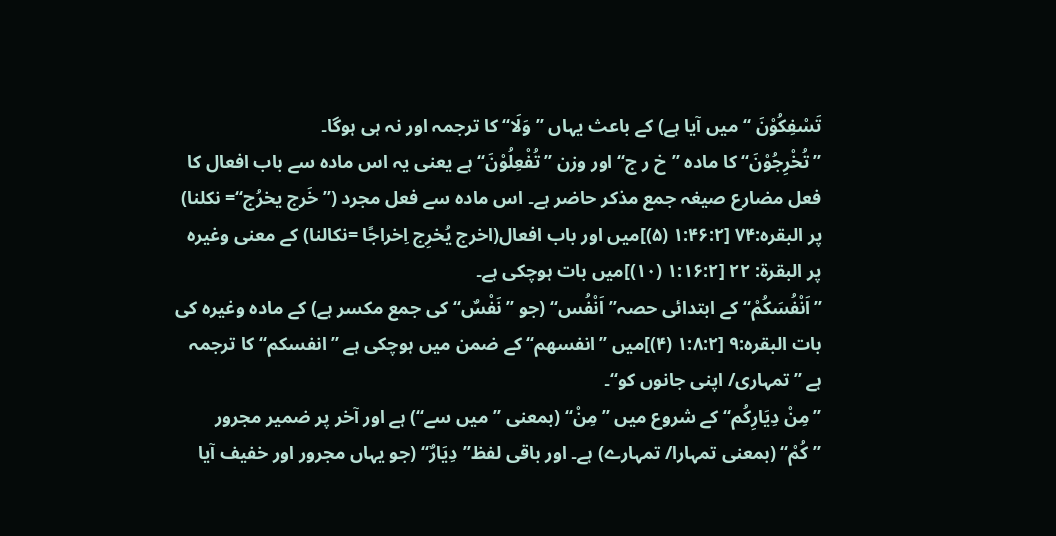تَسْفِكُوْنَ ‘‘ میں آیا ہے) کے باعث یہاں ’’وَلَا‘‘ کا ترجمہ اور نہ ہی ہوگا۔
’’تُخْرِجُوْنَ‘‘ کا مادہ ’’خ ر ج‘‘ اور وزن ’’تُفْعِلُوْنَ‘‘ ہے یعنی یہ اس مادہ سے باب افعال کا فعل مضارع صیغہ جمع مذکر حاضر ہے۔ اس مادہ سے فعل مجرد (’’خَرج یخرُج‘‘= نکلنا) پر البقرہ:۷۴ [۱:۴۶:۲ (۵)]میں اور باب افعال(اخرج یُخرِج اِخراجًا =نکالنا) کے معنی وغیرہ پر البقرۃ: ۲۲ [۱:۱۶:۲ (۱۰)]میں بات ہوچکی ہے۔
’’اَنْفُسَکُمْ‘‘ کے ابتدائی حصہ’’اَنْفُس‘‘ (جو ’’نَفْسٌ‘‘ کی جمع مکسر ہے) کے مادہ وغیرہ کی بات البقرہ:۹ [۱:۸:۲ (۴)]میں ’’انفسھم‘‘ کے ضمن میں ہوچکی ہے ’’انفسکم‘‘ کا ترجمہ ہے ’’تمہاری/ اپنی جانوں کو‘‘۔
’’مِنْ دِیَارِکُم‘‘ کے شروع میں ’’مِنْ‘‘ (بمعنی ’’میں سے‘‘) ہے اور آخر پر ضمیر مجرور ’’کُمْ‘‘ (بمعنی تمہارا/ تمہارے) ہے۔ اور باقی لفظ’’دِیَارٌ‘‘ (جو یہاں مجرور اور خفیف آیا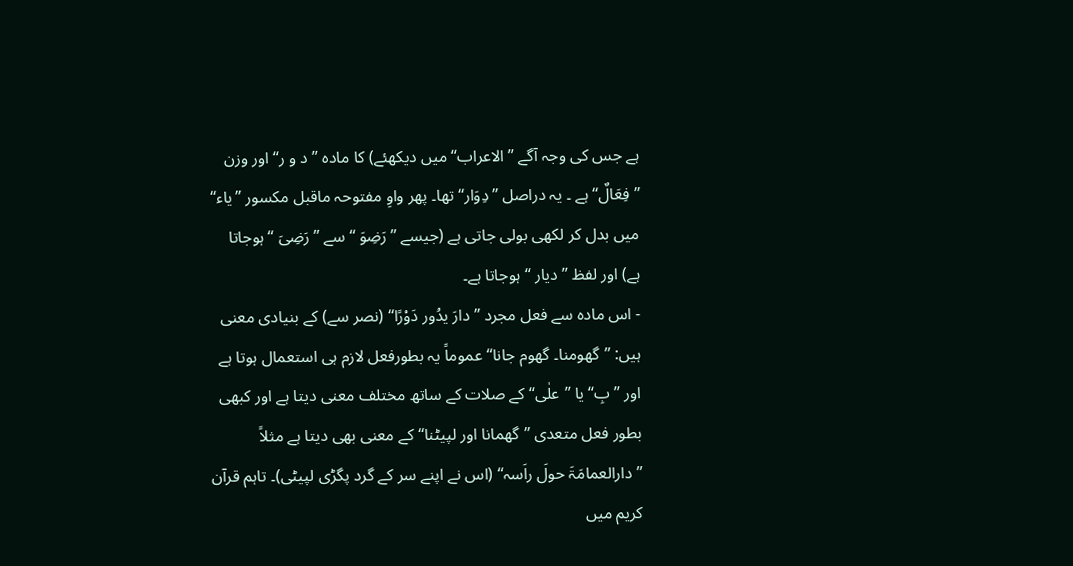ہے جس کی وجہ آگے ’’الاعراب‘‘ میں دیکھئے) کا مادہ ’’د و ر‘‘ اور وزن ’’فِعَالٌ‘‘ ہے ۔ یہ دراصل ’’دِوَار‘‘ تھا۔ پھر واوِ مفتوحہ ماقبل مکسور ’’یاء‘‘ میں بدل کر لکھی بولی جاتی ہے (جیسے ’’رَضِوَ ‘‘سے ’’رَضِیَ ‘‘ہوجاتا ہے) اور لفظ ’’دیار ‘‘ ہوجاتا ہے۔
- اس مادہ سے فعل مجرد ’’دارَ یدُور دَوْرًا‘‘ (نصر سے) کے بنیادی معنی ہیں: ’’گھومنا۔ گھوم جانا‘‘ عموماً یہ بطورفعل لازم ہی استعمال ہوتا ہے اور ’’بِ‘‘ یا ’’علٰی‘‘ کے صلات کے ساتھ مختلف معنی دیتا ہے اور کبھی بطور فعل متعدی ’’گھمانا اور لپیٹنا‘‘ کے معنی بھی دیتا ہے مثلاً ’’دارالعمامَۃَ حولَ راَسہ‘‘ (اس نے اپنے سر کے گرد پگڑی لپیٹی)۔ تاہم قرآن کریم میں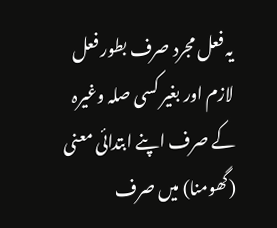یہ فعل مجرد صرف بطور فعل لازم اور بغیر کسی صلہ وغیرہ کے صرف اپنے ابتدائی معنی (گھومنا) میں صرف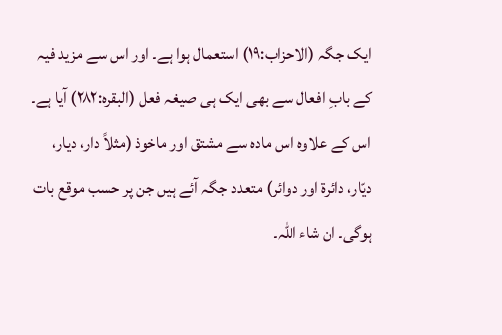ایک جگہ (الاحزاب:۱۹) استعمال ہوا ہے۔ اور اس سے مزید فیہ کے بابِ افعال سے بھی ایک ہی صیغہ فعل (البقرہ:۲۸۲) آیا ہے۔ اس کے علاوہ اس مادہ سے مشتق اور ماخوذ (مثلاً دار، دیار، دیّار، دائرۃ اور دوائر) متعدد جگہ آئے ہیں جن پر حسب موقع بات ہوگی۔ ان شاء اللہ۔